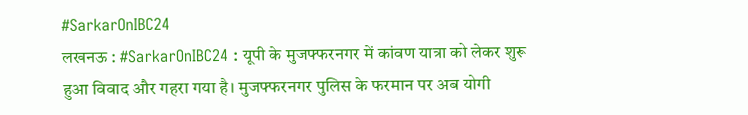#SarkarOnIBC24
लखनऊ : #SarkarOnIBC24 : यूपी के मुजफ्फरनगर में कांवण यात्रा को लेकर शुरू हुआ विवाद और गहरा गया है। मुजफ्फरनगर पुलिस के फरमान पर अब योगी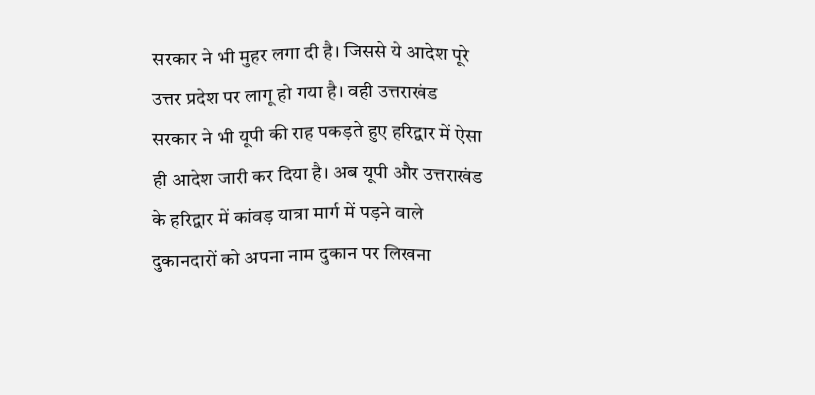सरकार ने भी मुहर लगा दी है। जिससे ये आदेश पूरे उत्तर प्रदेश पर लागू हो गया है। वही उत्तराखंड सरकार ने भी यूपी की राह पकड़ते हुए हरिद्वार में ऐसा ही आदेश जारी कर दिया है। अब यूपी और उत्तराखंड के हरिद्वार में कांवड़ यात्रा मार्ग में पड़ने वाले दुकानदारों को अपना नाम दुकान पर लिखना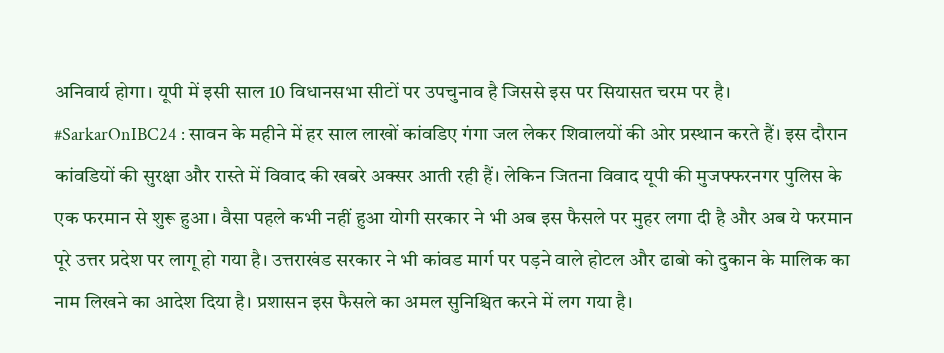अनिवार्य होगा। यूपी में इसी साल 10 विधानसभा सीटों पर उपचुनाव है जिससे इस पर सियासत चरम पर है।
#SarkarOnIBC24 : सावन के महीने में हर साल लाखों कांवडिए गंगा जल लेकर शिवालयों की ओर प्रस्थान करते हैं। इस दौरान कांवडियों की सुरक्षा और रास्ते में विवाद की खबरे अक्सर आती रही हैं। लेकिन जितना विवाद यूपी की मुजफ्फरनगर पुलिस के एक फरमान से शुरू हुआ। वैसा पहले कभी नहीं हुआ योगी सरकार ने भी अब इस फैसले पर मुहर लगा दी है और अब ये फरमान पूरे उत्तर प्रदेश पर लागू हो गया है। उत्तराखंड सरकार ने भी कांवड मार्ग पर पड़ने वाले होटल और ढाबो को दुकान के मालिक का नाम लिखने का आदेश दिया है। प्रशासन इस फैसले का अमल सुनिश्चित करने में लग गया है।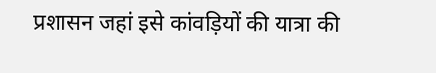प्रशासन जहां इसे कांवड़ियों की यात्रा की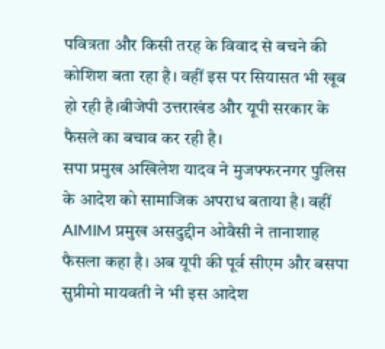पवित्रता और किसी तरह के विवाद से बचने की कोशिश बता रहा है। वहीं इस पर सियासत भी खूब हो रही है।बीजेपी उत्तराखंड और यूपी सरकार के फैसले का बचाव कर रही है।
सपा प्रमुख अखिलेश यादव ने मुजफ्फरनगर पुलिस के आदेश को सामाजिक अपराध बताया है। वहीं AIMIM प्रमुख असदुद्दीन ओवैसी ने तानाशाह फैसला कहा है। अब यूपी की पूर्व सीएम और बसपा सुप्रीमो मायवती ने भी इस आदेश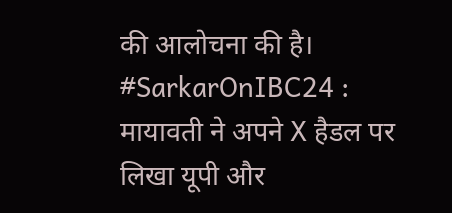की आलोचना की है।
#SarkarOnIBC24 : मायावती ने अपने X हैडल पर लिखा यूपी और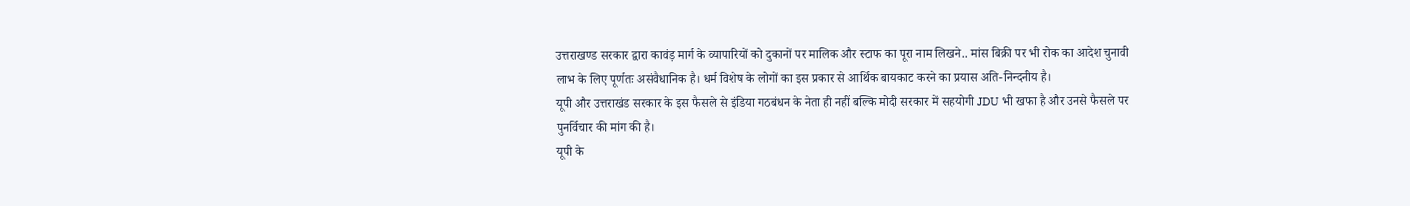उत्तराखण्ड सरकार द्वारा कावंड़ मार्ग के व्यापारियों को दुकानों पर मालिक और स्टाफ का पूरा नाम लिखने.. मांस बिक्री पर भी रोक का आदेश चुनावी लाभ के लिए पूर्णतः असंवैधानिक है। धर्म विशेष के लोगों का इस प्रकार से आर्थिक बायकाट करने का प्रयास अति-निन्दनीय है।
यूपी और उत्तराखंड सरकार के इस फैसले से इंडिया गठबंधन के नेता ही नहीं बल्कि मोदी सरकार में सहयोगी JDU भी खफा है और उनसे फैसले पर पुनर्विचार की मांग की है।
यूपी के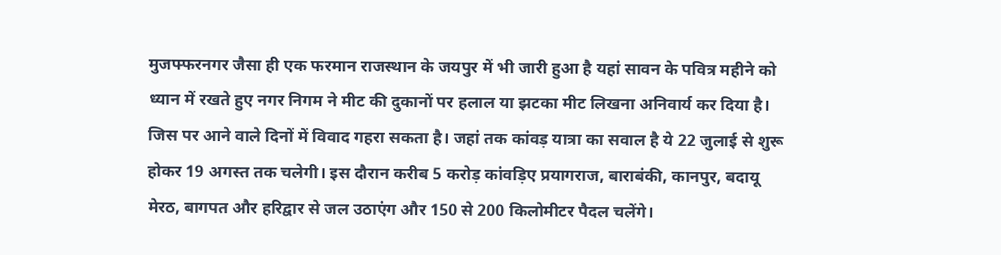मुजफ्फरनगर जैसा ही एक फरमान राजस्थान के जयपुर में भी जारी हुआ है यहां सावन के पवित्र महीने को ध्यान में रखते हुए नगर निगम ने मीट की दुकानों पर हलाल या झटका मीट लिखना अनिवार्य कर दिया है। जिस पर आने वाले दिनों में विवाद गहरा सकता है। जहां तक कांवड़ यात्रा का सवाल है ये 22 जुलाई से शुरू होकर 19 अगस्त तक चलेगी। इस दौरान करीब 5 करोड़ कांवड़िए प्रयागराज, बाराबंकी, कानपुर, बदायू मेरठ, बागपत और हरिद्वार से जल उठाएंग और 150 से 200 किलोमीटर पैदल चलेंगे।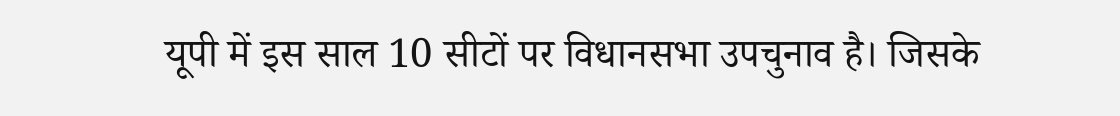यूपी में इस साल 10 सीटों पर विधानसभा उपचुनाव है। जिसके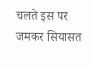चलते इस पर जमकर सियासत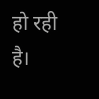हो रही है।